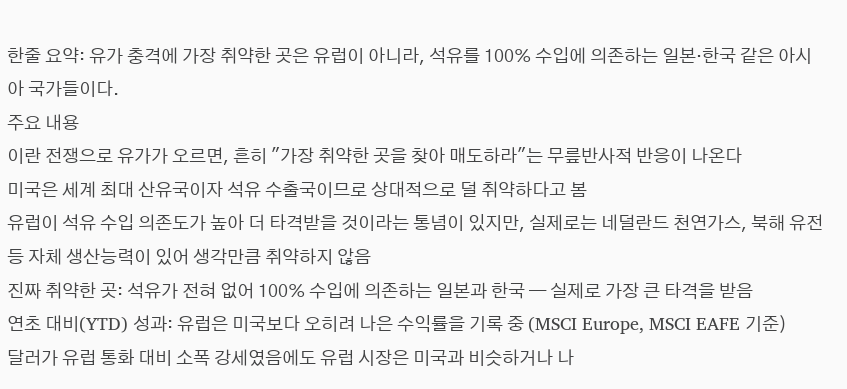한줄 요약: 유가 충격에 가장 취약한 곳은 유럽이 아니라, 석유를 100% 수입에 의존하는 일본·한국 같은 아시아 국가들이다.
주요 내용
이란 전쟁으로 유가가 오르면, 흔히 "가장 취약한 곳을 찾아 매도하라"는 무릎반사적 반응이 나온다
미국은 세계 최대 산유국이자 석유 수출국이므로 상대적으로 덜 취약하다고 봄
유럽이 석유 수입 의존도가 높아 더 타격받을 것이라는 통념이 있지만, 실제로는 네덜란드 천연가스, 북해 유전 등 자체 생산능력이 있어 생각만큼 취약하지 않음
진짜 취약한 곳: 석유가 전혀 없어 100% 수입에 의존하는 일본과 한국 — 실제로 가장 큰 타격을 받음
연초 대비(YTD) 성과: 유럽은 미국보다 오히려 나은 수익률을 기록 중 (MSCI Europe, MSCI EAFE 기준)
달러가 유럽 통화 대비 소폭 강세였음에도 유럽 시장은 미국과 비슷하거나 나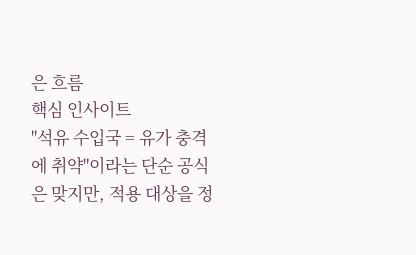은 흐름
핵심 인사이트
"석유 수입국 = 유가 충격에 취약"이라는 단순 공식은 맞지만, 적용 대상을 정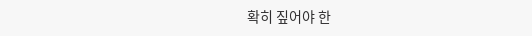확히 짚어야 한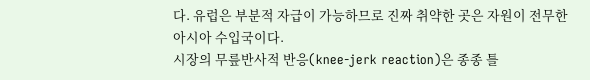다. 유럽은 부분적 자급이 가능하므로 진짜 취약한 곳은 자원이 전무한 아시아 수입국이다.
시장의 무릎반사적 반응(knee-jerk reaction)은 종종 틀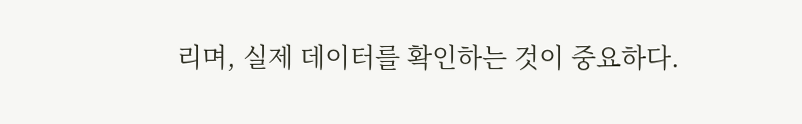리며, 실제 데이터를 확인하는 것이 중요하다.